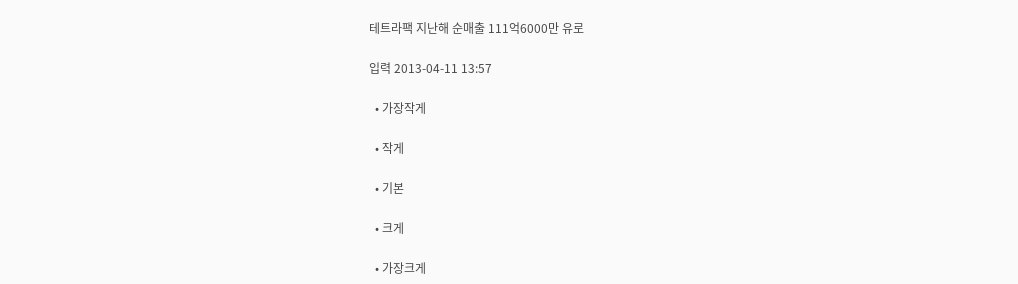테트라팩 지난해 순매출 111억6000만 유로

입력 2013-04-11 13:57

  • 가장작게

  • 작게

  • 기본

  • 크게

  • 가장크게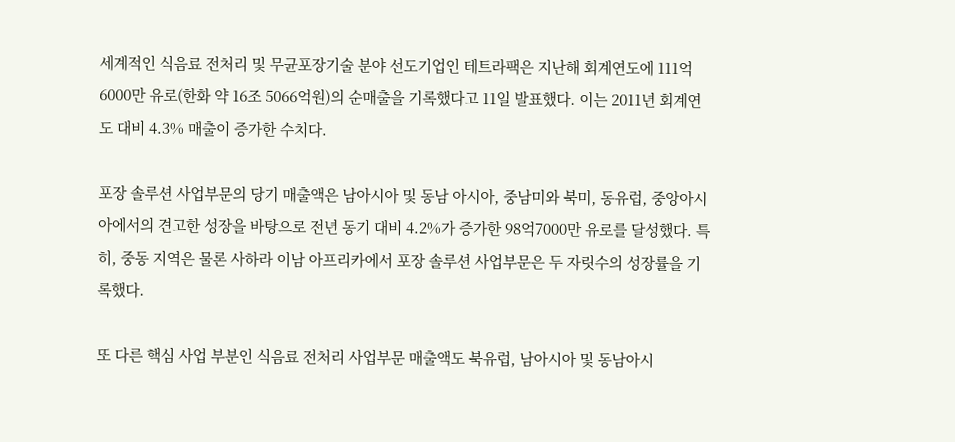세계적인 식음료 전처리 및 무균포장기술 분야 선도기업인 테트라팩은 지난해 회계연도에 111억 6000만 유로(한화 약 16조 5066억원)의 순매출을 기록했다고 11일 발표했다. 이는 2011년 회계연도 대비 4.3% 매출이 증가한 수치다.

포장 솔루션 사업부문의 당기 매출액은 남아시아 및 동남 아시아, 중남미와 북미, 동유럽, 중앙아시아에서의 견고한 성장을 바탕으로 전년 동기 대비 4.2%가 증가한 98억7000만 유로를 달성했다. 특히, 중동 지역은 물론 사하라 이남 아프리카에서 포장 솔루션 사업부문은 두 자릿수의 성장률을 기록했다.

또 다른 핵심 사업 부분인 식음료 전처리 사업부문 매출액도 북유럽, 남아시아 및 동남아시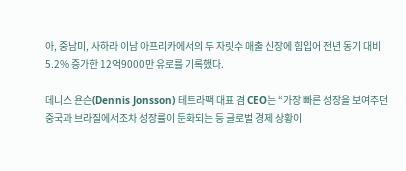아, 중남미, 사하라 이남 아프리카에서의 두 자릿수 매출 신장에 힘입어 전년 동기 대비 5.2% 증가한 12억9000만 유로를 기록했다.

데니스 욘슨(Dennis Jonsson) 테트라팩 대표 겸 CEO는 “가장 빠른 성장을 보여주던 중국과 브라질에서조차 성장률이 둔화되는 등 글로벌 경제 상황이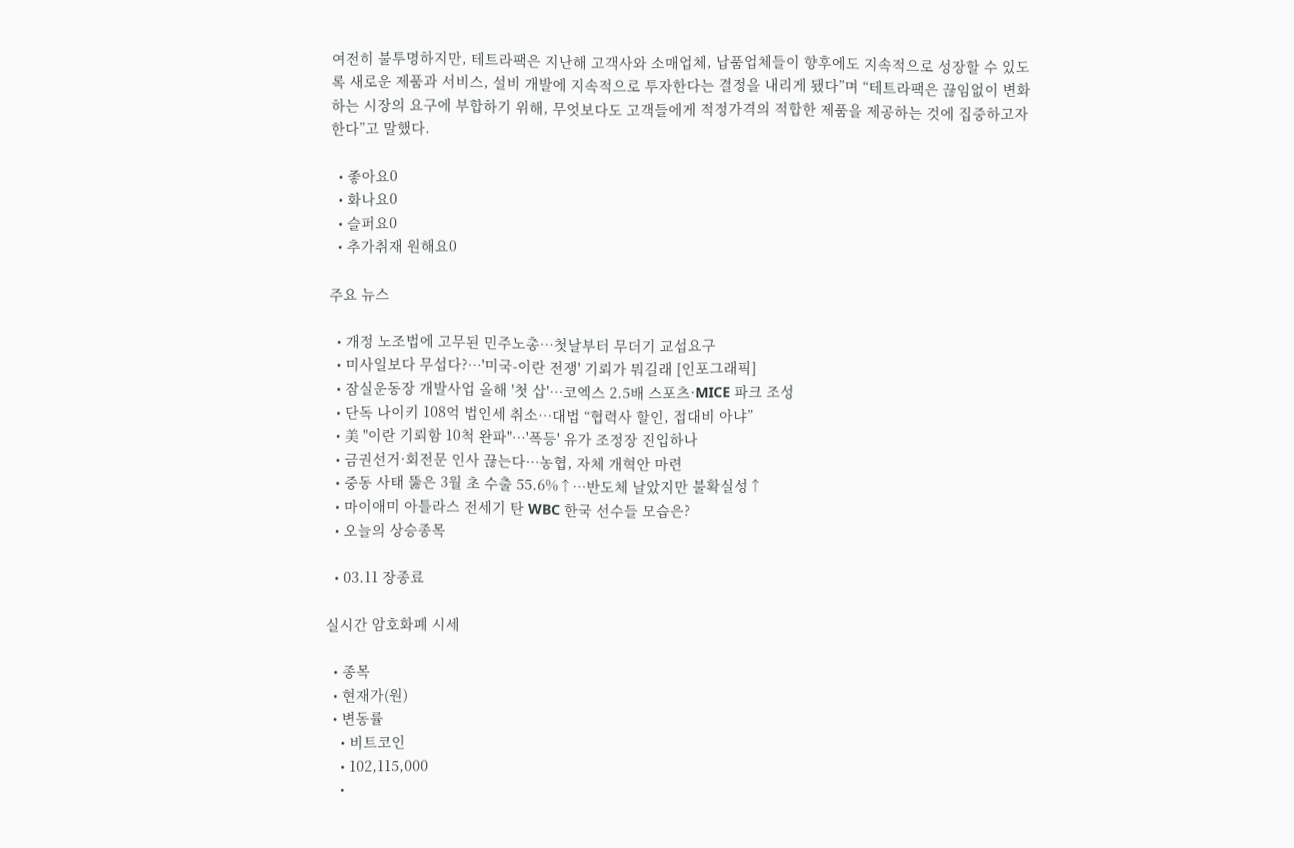여전히 불투명하지만, 테트라팩은 지난해 고객사와 소매업체, 납품업체들이 향후에도 지속적으로 성장할 수 있도록 새로운 제품과 서비스, 설비 개발에 지속적으로 투자한다는 결정을 내리게 됐다”며 “테트라팩은 끊임없이 변화하는 시장의 요구에 부합하기 위해, 무엇보다도 고객들에게 적정가격의 적합한 제품을 제공하는 것에 집중하고자 한다”고 말했다.

  • 좋아요0
  • 화나요0
  • 슬퍼요0
  • 추가취재 원해요0

주요 뉴스

  • 개정 노조법에 고무된 민주노총⋯첫날부터 무더기 교섭요구
  • 미사일보다 무섭다?…'미국-이란 전쟁' 기뢰가 뭐길래 [인포그래픽]
  • 잠실운동장 개발사업 올해 '첫 삽'…코엑스 2.5배 스포츠·MICE 파크 조성
  • 단독 나이키 108억 법인세 취소…대법 “협력사 할인, 접대비 아냐”
  • 美 "이란 기뢰함 10척 완파"…'폭등' 유가 조정장 진입하나
  • 금권선거·회전문 인사 끊는다…농협, 자체 개혁안 마련
  • 중동 사태 뚫은 3월 초 수출 55.6%↑⋯반도체 날았지만 불확실성↑
  • 마이애미 아틀라스 전세기 탄 WBC 한국 선수들 모습은?
  • 오늘의 상승종목

  • 03.11 장종료

실시간 암호화폐 시세

  • 종목
  • 현재가(원)
  • 변동률
    • 비트코인
    • 102,115,000
    •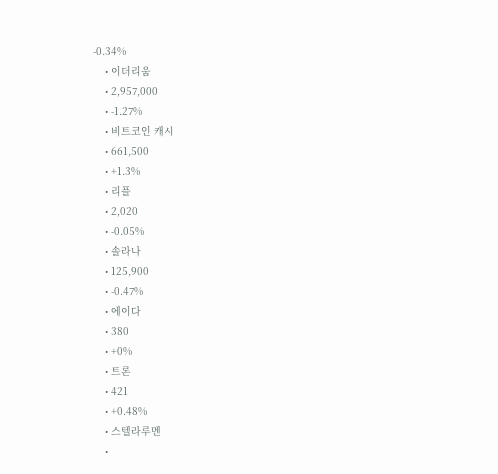-0.34%
    • 이더리움
    • 2,957,000
    • -1.27%
    • 비트코인 캐시
    • 661,500
    • +1.3%
    • 리플
    • 2,020
    • -0.05%
    • 솔라나
    • 125,900
    • -0.47%
    • 에이다
    • 380
    • +0%
    • 트론
    • 421
    • +0.48%
    • 스텔라루멘
    •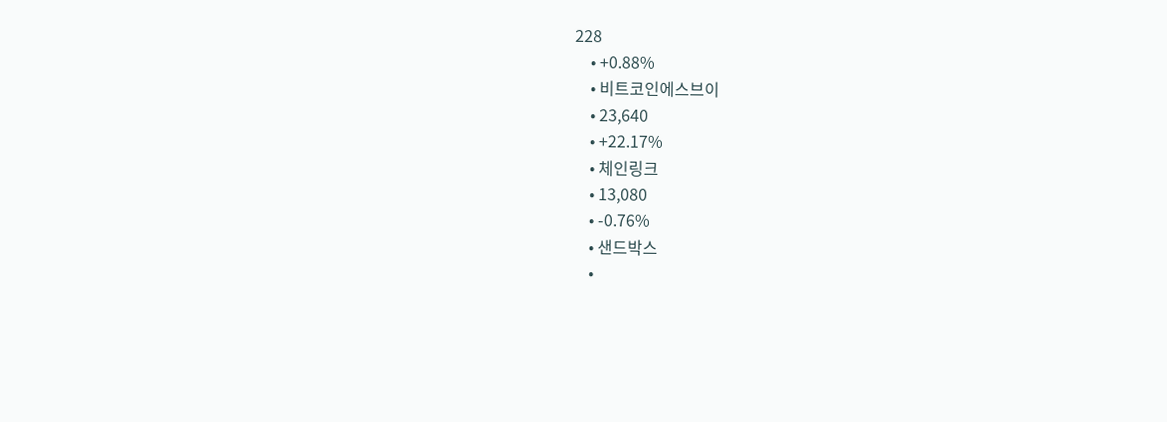228
    • +0.88%
    • 비트코인에스브이
    • 23,640
    • +22.17%
    • 체인링크
    • 13,080
    • -0.76%
    • 샌드박스
    •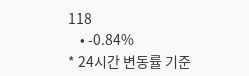118
    • -0.84%
* 24시간 변동률 기준